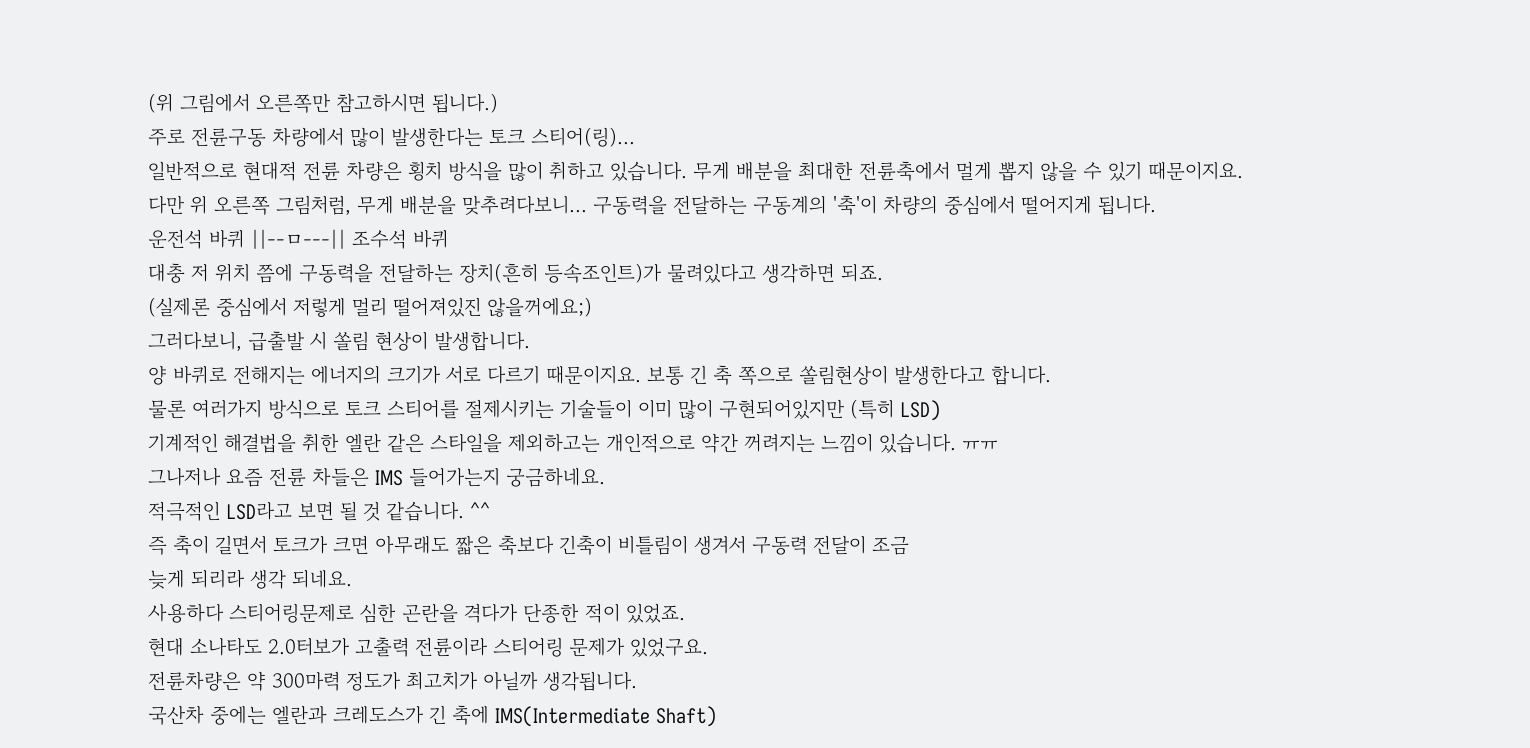(위 그림에서 오른쪽만 참고하시면 됩니다.)
주로 전륜구동 차량에서 많이 발생한다는 토크 스티어(링)...
일반적으로 현대적 전륜 차량은 횡치 방식을 많이 취하고 있습니다. 무게 배분을 최대한 전륜축에서 멀게 뽑지 않을 수 있기 때문이지요.
다만 위 오른쪽 그림처럼, 무게 배분을 맞추려다보니... 구동력을 전달하는 구동계의 '축'이 차량의 중심에서 떨어지게 됩니다.
운전석 바퀴 ||--ㅁ---|| 조수석 바퀴
대충 저 위치 쯤에 구동력을 전달하는 장치(흔히 등속조인트)가 물려있다고 생각하면 되죠.
(실제론 중심에서 저렇게 멀리 떨어져있진 않을꺼에요;)
그러다보니, 급출발 시 쏠림 현상이 발생합니다.
양 바퀴로 전해지는 에너지의 크기가 서로 다르기 때문이지요. 보통 긴 축 쪽으로 쏠림현상이 발생한다고 합니다.
물론 여러가지 방식으로 토크 스티어를 절제시키는 기술들이 이미 많이 구현되어있지만 (특히 LSD)
기계적인 해결법을 취한 엘란 같은 스타일을 제외하고는 개인적으로 약간 꺼려지는 느낌이 있습니다. ㅠㅠ
그나저나 요즘 전륜 차들은 IMS 들어가는지 궁금하네요.
적극적인 LSD라고 보면 될 것 같습니다. ^^
즉 축이 길면서 토크가 크면 아무래도 짧은 축보다 긴축이 비틀림이 생겨서 구동력 전달이 조금
늦게 되리라 생각 되네요.
사용하다 스티어링문제로 심한 곤란을 격다가 단종한 적이 있었죠.
현대 소나타도 2.0터보가 고출력 전륜이라 스티어링 문제가 있었구요.
전륜차량은 약 300마력 정도가 최고치가 아닐까 생각됩니다.
국산차 중에는 엘란과 크레도스가 긴 축에 IMS(Intermediate Shaft)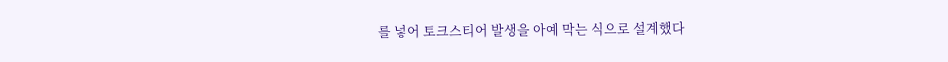를 넣어 토크스티어 발생을 아예 막는 식으로 설계했다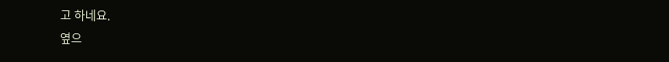고 하네요.
옆으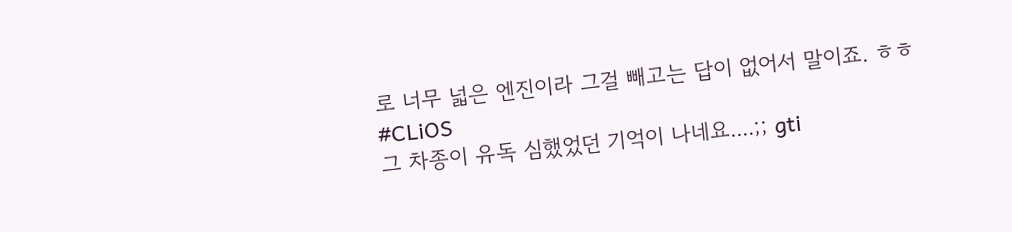로 너무 넓은 엔진이라 그걸 빼고는 답이 없어서 말이죠. ㅎㅎ
#CLiOS
그 차종이 유독 심했었던 기억이 나네요....;; gti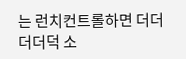는 런치컨트롤하면 더더더더덕 소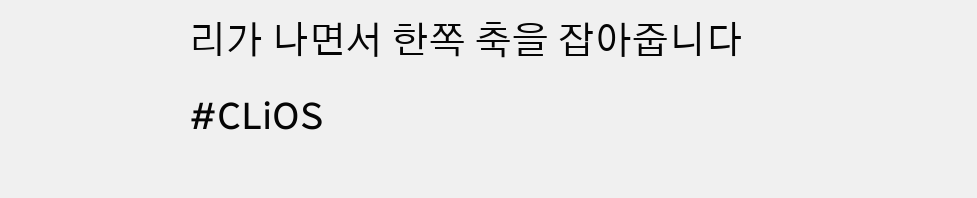리가 나면서 한쪽 축을 잡아줍니다
#CLiOS